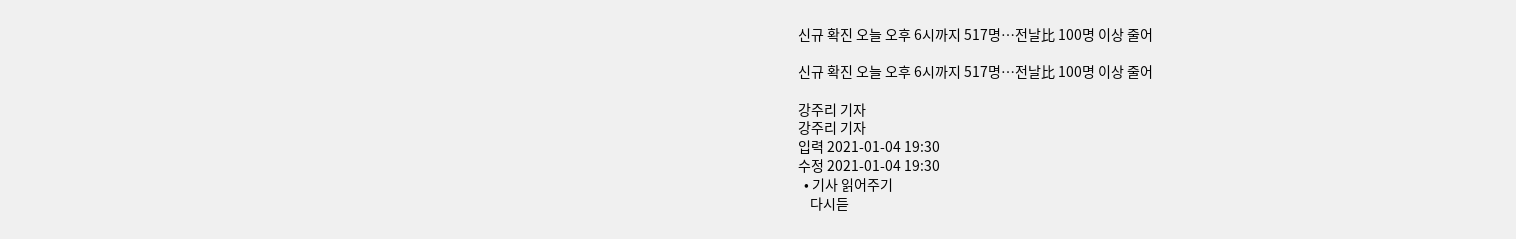신규 확진 오늘 오후 6시까지 517명…전날比 100명 이상 줄어

신규 확진 오늘 오후 6시까지 517명…전날比 100명 이상 줄어

강주리 기자
강주리 기자
입력 2021-01-04 19:30
수정 2021-01-04 19:30
  • 기사 읽어주기
    다시듣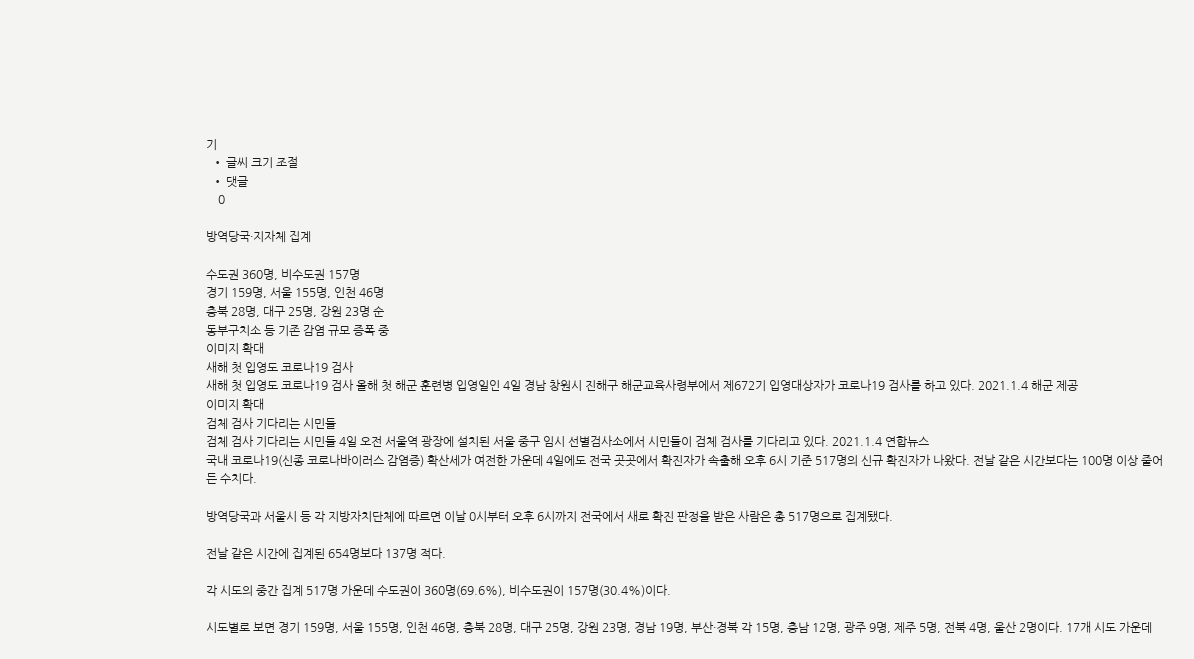기
  • 글씨 크기 조절
  • 댓글
    0

방역당국·지자체 집계

수도권 360명, 비수도권 157명
경기 159명, 서울 155명, 인천 46명
충북 28명, 대구 25명, 강원 23명 순
동부구치소 등 기존 감염 규모 증폭 중
이미지 확대
새해 첫 입영도 코로나19 검사
새해 첫 입영도 코로나19 검사 올해 첫 해군 훈련병 입영일인 4일 경남 창원시 진해구 해군교육사령부에서 제672기 입영대상자가 코로나19 검사를 하고 있다. 2021.1.4 해군 제공
이미지 확대
검체 검사 기다리는 시민들
검체 검사 기다리는 시민들 4일 오전 서울역 광장에 설치된 서울 중구 임시 선별검사소에서 시민들이 검체 검사를 기다리고 있다. 2021.1.4 연합뉴스
국내 코로나19(신종 코로나바이러스 감염증) 확산세가 여전한 가운데 4일에도 전국 곳곳에서 확진자가 속출해 오후 6시 기준 517명의 신규 확진자가 나왔다. 전날 같은 시간보다는 100명 이상 줄어든 수치다.

방역당국과 서울시 등 각 지방자치단체에 따르면 이날 0시부터 오후 6시까지 전국에서 새로 확진 판정을 받은 사람은 총 517명으로 집계됐다.

전날 같은 시간에 집계된 654명보다 137명 적다.

각 시도의 중간 집계 517명 가운데 수도권이 360명(69.6%), 비수도권이 157명(30.4%)이다.

시도별로 보면 경기 159명, 서울 155명, 인천 46명, 충북 28명, 대구 25명, 강원 23명, 경남 19명, 부산·경북 각 15명, 충남 12명, 광주 9명, 제주 5명, 전북 4명, 울산 2명이다. 17개 시도 가운데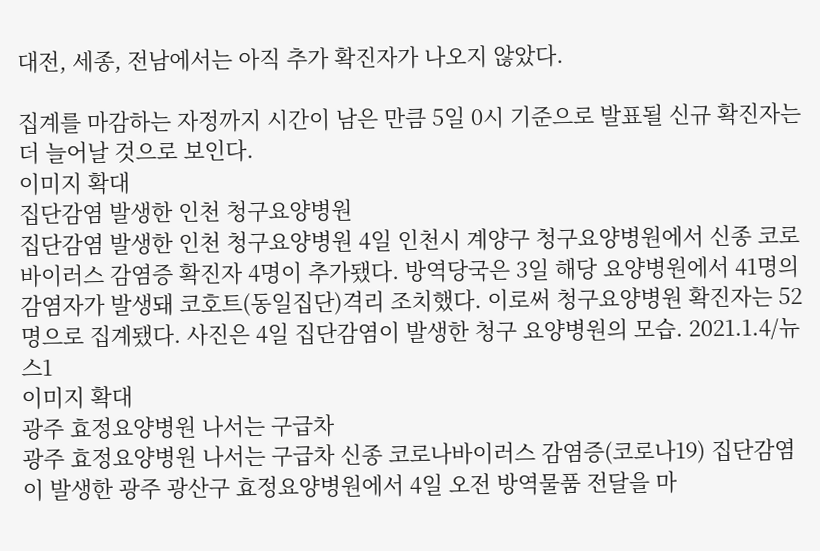대전, 세종, 전남에서는 아직 추가 확진자가 나오지 않았다.

집계를 마감하는 자정까지 시간이 남은 만큼 5일 0시 기준으로 발표될 신규 확진자는 더 늘어날 것으로 보인다.
이미지 확대
집단감염 발생한 인천 청구요양병원
집단감염 발생한 인천 청구요양병원 4일 인천시 계양구 청구요양병원에서 신종 코로바이러스 감염증 확진자 4명이 추가됐다. 방역당국은 3일 해당 요양병원에서 41명의 감염자가 발생돼 코호트(동일집단)격리 조치했다. 이로써 청구요양병원 확진자는 52명으로 집계됐다. 사진은 4일 집단감염이 발생한 청구 요양병원의 모습. 2021.1.4/뉴스1
이미지 확대
광주 효정요양병원 나서는 구급차
광주 효정요양병원 나서는 구급차 신종 코로나바이러스 감염증(코로나19) 집단감염이 발생한 광주 광산구 효정요양병원에서 4일 오전 방역물품 전달을 마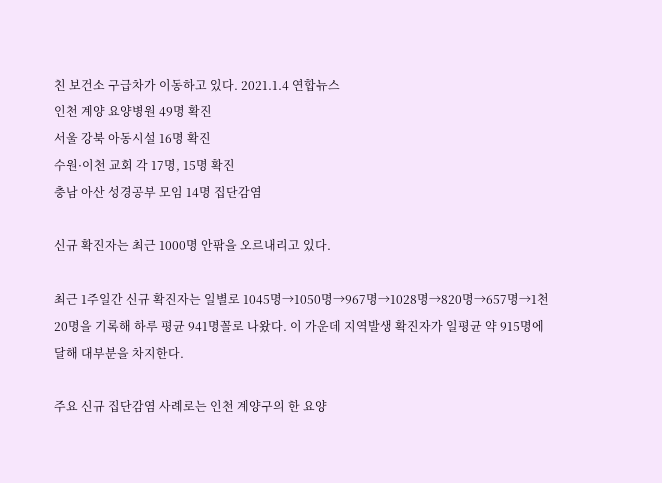친 보건소 구급차가 이동하고 있다. 2021.1.4 연합뉴스
인천 계양 요양병원 49명 확진
서울 강북 아동시설 16명 확진
수원·이천 교회 각 17명, 15명 확진
충남 아산 성경공부 모임 14명 집단감염

신규 확진자는 최근 1000명 안팎을 오르내리고 있다.

최근 1주일간 신규 확진자는 일별로 1045명→1050명→967명→1028명→820명→657명→1천20명을 기록해 하루 평균 941명꼴로 나왔다. 이 가운데 지역발생 확진자가 일평균 약 915명에 달해 대부분을 차지한다.

주요 신규 집단감염 사례로는 인천 계양구의 한 요양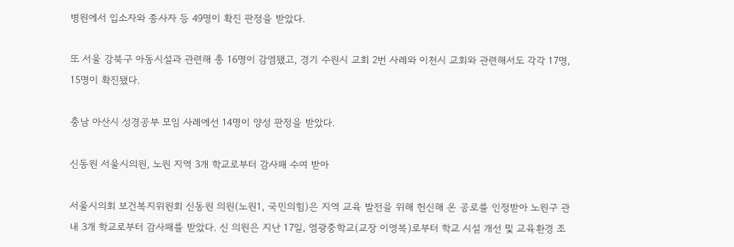병원에서 입소자와 종사자 등 49명이 확진 판정을 받았다.

또 서울 강북구 아동시설과 관련해 총 16명이 감염됐고, 경기 수원시 교회 2번 사례와 이천시 교회와 관련해서도 각각 17명, 15명이 확진됐다.

충남 아산시 성경공부 모임 사례에선 14명이 양성 판정을 받았다.

신동원 서울시의원, 노원 지역 3개 학교로부터 감사패 수여 받아

서울시의회 보건복지위원회 신동원 의원(노원1, 국민의힘)은 지역 교육 발전을 위해 헌신해 온 공로를 인정받아 노원구 관내 3개 학교로부터 감사패를 받았다. 신 의원은 지난 17일, 염광중학교(교장 이영복)로부터 학교 시설 개선 및 교육환경 조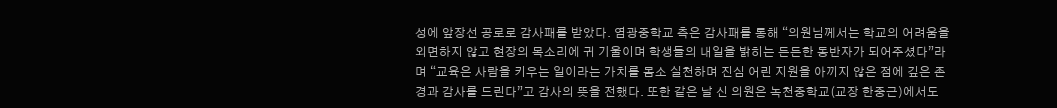성에 앞장선 공로로 감사패를 받았다. 염광중학교 측은 감사패를 통해 “의원님께서는 학교의 어려움을 외면하지 않고 현장의 목소리에 귀 기울이며 학생들의 내일을 밝히는 든든한 동반자가 되어주셨다”라며 “교육은 사람을 키우는 일이라는 가치를 몸소 실천하며 진심 어린 지원을 아끼지 않은 점에 깊은 존경과 감사를 드린다”고 감사의 뜻을 전했다. 또한 같은 날 신 의원은 녹천중학교(교장 한중근)에서도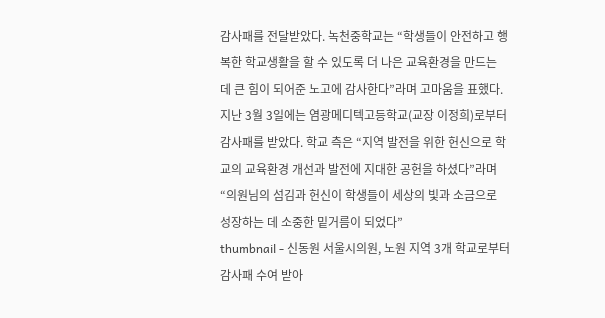감사패를 전달받았다. 녹천중학교는 “학생들이 안전하고 행복한 학교생활을 할 수 있도록 더 나은 교육환경을 만드는 데 큰 힘이 되어준 노고에 감사한다”라며 고마움을 표했다. 지난 3월 3일에는 염광메디텍고등학교(교장 이정희)로부터 감사패를 받았다. 학교 측은 “지역 발전을 위한 헌신으로 학교의 교육환경 개선과 발전에 지대한 공헌을 하셨다”라며 “의원님의 섬김과 헌신이 학생들이 세상의 빛과 소금으로 성장하는 데 소중한 밑거름이 되었다”
thumbnail - 신동원 서울시의원, 노원 지역 3개 학교로부터  감사패 수여 받아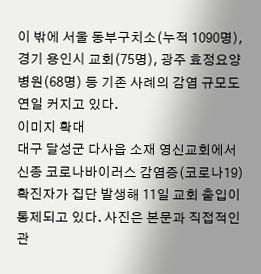이 밖에 서울 동부구치소(누적 1090명), 경기 용인시 교회(75명), 광주 효정요양병원(68명) 등 기존 사례의 감염 규모도 연일 커지고 있다.
이미지 확대
대구 달성군 다사읍 소재 영신교회에서 신종 코로나바이러스 감염증(코로나19) 확진자가 집단 발생해 11일 교회 출입이 통제되고 있다. 사진은 본문과 직접적인 관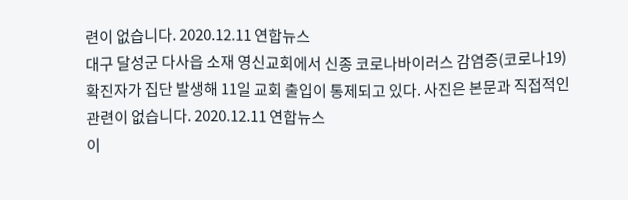련이 없습니다. 2020.12.11 연합뉴스
대구 달성군 다사읍 소재 영신교회에서 신종 코로나바이러스 감염증(코로나19) 확진자가 집단 발생해 11일 교회 출입이 통제되고 있다. 사진은 본문과 직접적인 관련이 없습니다. 2020.12.11 연합뉴스
이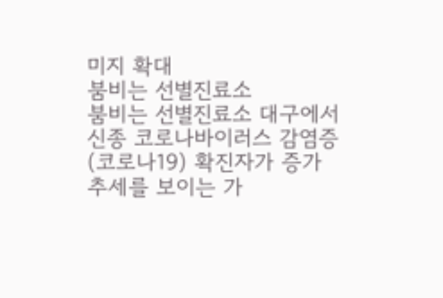미지 확대
붐비는 선별진료소
붐비는 선별진료소 대구에서 신종 코로나바이러스 감염증(코로나19) 확진자가 증가 추세를 보이는 가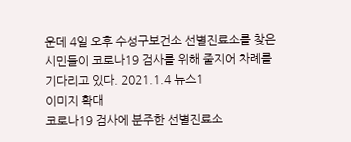운데 4일 오후 수성구보건소 선별진료소를 찾은 시민들이 코로나19 검사를 위해 줄지어 차례를 기다리고 있다. 2021.1.4 뉴스1
이미지 확대
코로나19 검사에 분주한 선별진료소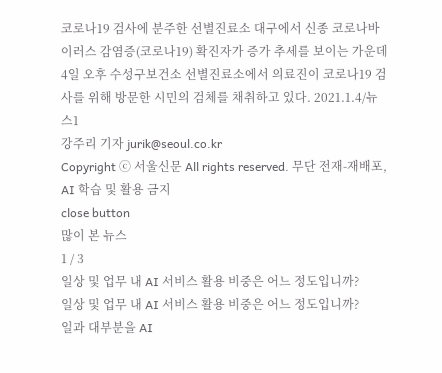코로나19 검사에 분주한 선별진료소 대구에서 신종 코로나바이러스 감염증(코로나19) 확진자가 증가 추세를 보이는 가운데 4일 오후 수성구보건소 선별진료소에서 의료진이 코로나19 검사를 위해 방문한 시민의 검체를 채취하고 있다. 2021.1.4/뉴스1
강주리 기자 jurik@seoul.co.kr
Copyright ⓒ 서울신문 All rights reserved. 무단 전재-재배포, AI 학습 및 활용 금지
close button
많이 본 뉴스
1 / 3
일상 및 업무 내 AI 서비스 활용 비중은 어느 정도입니까?
일상 및 업무 내 AI 서비스 활용 비중은 어느 정도입니까?
일과 대부분을 AI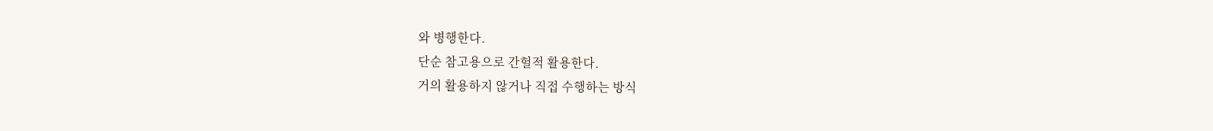와 병행한다.
단순 참고용으로 간헐적 활용한다.
거의 활용하지 않거나 직접 수행하는 방식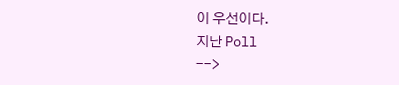이 우선이다.
지난 Poll
-->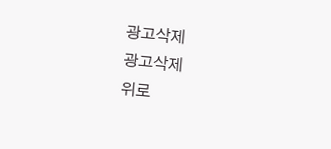광고삭제
광고삭제
위로